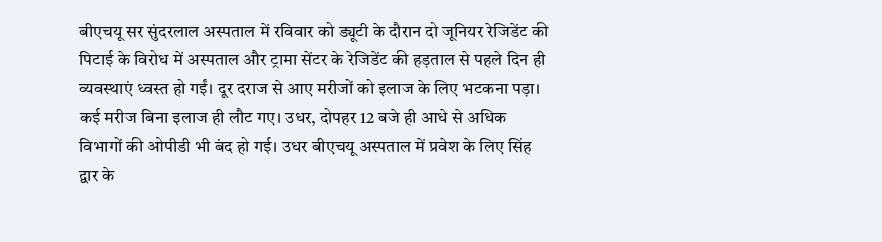बीएचयू सर सुंदरलाल अस्पताल में रविवार को ड्यूटी के दौरान दो जूनियर रेजिडेंट की पिटाई के विरोध में अस्पताल और ट्रामा सेंटर के रेजिडेंट की हड़ताल से पहले दिन ही व्यवस्थाएं ध्वस्त हो गईं। दूर दराज से आए मरीजों को इलाज के लिए भटकना पड़ा। कई मरीज बिना इलाज ही लौट गए। उधर, दोपहर 12 बजे ही आधे से अधिक विभागों की ओपीडी भी बंद हो गई। उधर बीएचयू अस्पताल में प्रवेश के लिए सिंह द्वार के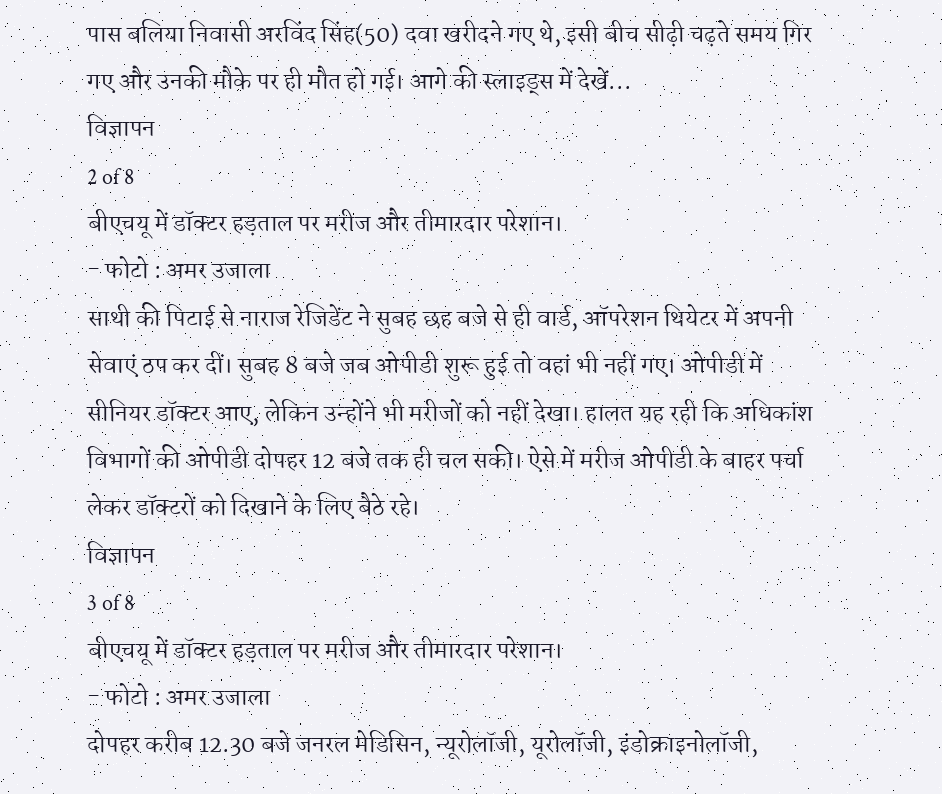पास बलिया निवासी अरविंद सिंह(50) दवा खरीदने गए थे, इसी बीच सीढ़ी चढ़ते समय गिर गए और उनकी मौके पर ही मौत हो गई। आगे की स्लाइड्स में देखें...
विज्ञापन
2 of 8
बीएचयू में डॉक्टर हड़ताल पर मरीज और तीमारदार परेशान।
- फोटो : अमर उजाला
साथी की पिटाई से नाराज रेजिडेंट ने सुबह छह बजे से ही वार्ड, ऑपरेशन थियेटर में अपनी सेवाएं ठप कर दीं। सुबह 8 बजे जब ओपीडी शुरू हुई तो वहां भी नहीं गए। ओपीडी में सीनियर डॉक्टर आए, लेकिन उन्होंने भी मरीजों को नहीं देखा। हालत यह रही कि अधिकांश विभागों की ओपीडी दोपहर 12 बजे तक ही चल सकी। ऐसे में मरीज ओपीडी के बाहर पर्चा लेकर डॉक्टरों को दिखाने के लिए बैठे रहे।
विज्ञापन
3 of 8
बीएचयू में डॉक्टर हड़ताल पर मरीज और तीमारदार परेशान।
- फोटो : अमर उजाला
दोपहर करीब 12.30 बजे जनरल मेडिसिन, न्यूरोलॉजी, यूरोलॉजी, इंडोक्राइनोलॉजी,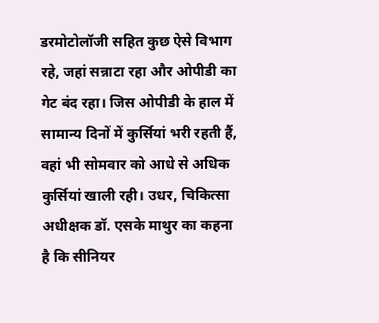डरमोटोलॉजी सहित कुछ ऐसे विभाग रहे, जहां सन्नाटा रहा और ओपीडी का गेट बंद रहा। जिस ओपीडी के हाल में सामान्य दिनों में कुर्सियां भरी रहती हैं, वहां भी सोमवार को आधे से अधिक कुर्सियां खाली रही। उधर, चिकित्सा अधीक्षक डॉ. एसके माथुर का कहना है कि सीनियर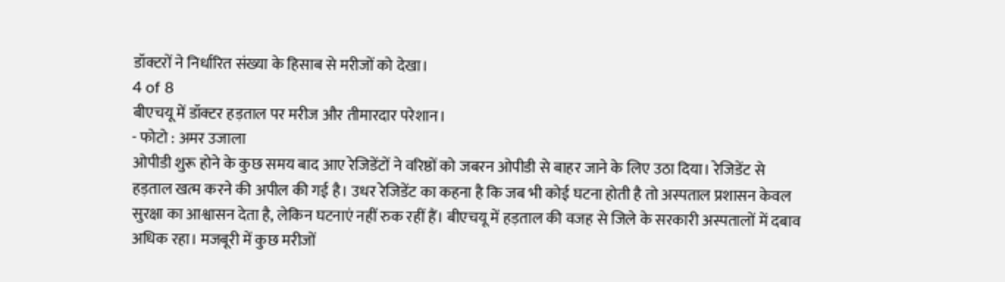डॉक्टरों ने निर्धारित संख्या के हिसाब से मरीजों को देखा।
4 of 8
बीएचयू में डॉक्टर हड़ताल पर मरीज और तीमारदार परेशान।
- फोटो : अमर उजाला
ओपीडी शुरू होने के कुछ समय बाद आए रेजिडेंटों ने वरिष्ठों को जबरन ओपीडी से बाहर जाने के लिए उठा दिया। रेजिडेंट से हड़ताल खत्म करने की अपील की गई है। उधर रेजिडेंट का कहना है कि जब भी कोई घटना होती है तो अस्पताल प्रशासन केवल सुरक्षा का आश्वासन देता है, लेकिन घटनाएं नहीं रुक रहीं हैं। बीएचयू में हड़ताल की वजह से जिले के सरकारी अस्पतालों में दबाव अधिक रहा। मजबूरी में कुछ मरीजों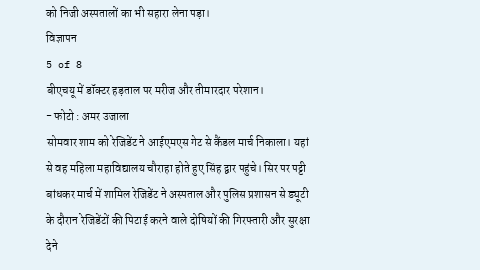को निजी अस्पतालों का भी सहारा लेना पड़ा।
विज्ञापन
5 of 8
बीएचयू में डॉक्टर हड़ताल पर मरीज और तीमारदार परेशान।
- फोटो : अमर उजाला
सोमवार शाम को रेजिडेंट ने आईएमएस गेट से कैंडल मार्च निकाला। यहां से वह महिला महाविद्यालय चौराहा होते हुए सिंह द्वार पहुंचे। सिर पर पट्टी बांधकर मार्च में शामिल रेजिडेंट ने अस्पताल और पुलिस प्रशासन से ड्यूटी के दौरान रेजिडेंटों की पिटाई करने वाले दोषियों की गिरफ्तारी और सुरक्षा देने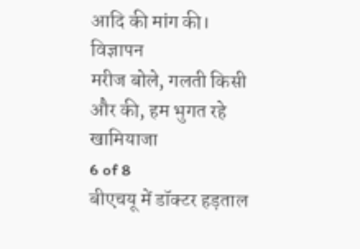आदि की मांग की।
विज्ञापन
मरीज बोले, गलती किसी और की, हम भुगत रहे खामियाजा
6 of 8
बीएचयू में डॉक्टर हड़ताल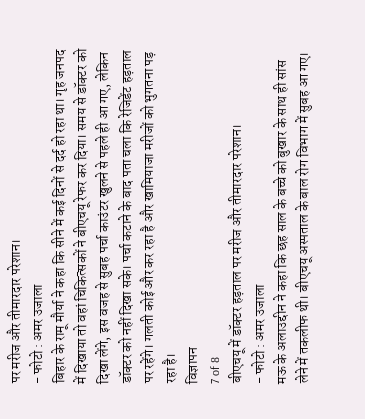पर मरीज और तीमारदार परेशान।
- फोटो : अमर उजाला
बिहार के रामू मौर्या ने कहा कि सीने में कई दिनों से दर्द हो रहा था। गृह जनपद में दिखाया तो वहां चिकित्सकों ने बीएचयू रेफर कर दिया। समय से डॉक्टर को दिखा लेंगे, इस वजह से सुबह पर्चा काउंटर खुलने से पहले ही आ गए, लेकिन डॉक्टर को नहीं दिखा सके। पर्चा कटाने के बाद पता चला कि रेजिडेंट हड़ताल पर रहेंगे। गलती कोई और कर रहा है और खामियाजा मरीजों को भुगतना पड़ रहा है।
विज्ञापन
7 of 8
बीएचयू में डॉक्टर हड़ताल पर मरीज और तीमारदार परेशान।
- फोटो : अमर उजाला
मऊ के अलाउद्दीन ने कहा कि छह साल के बच्चे को बुखार के साथ ही सांस लेने में तकलीफ थी। बीएचयू अस्पताल के बाल रोग विभाग में सुबह आ गए।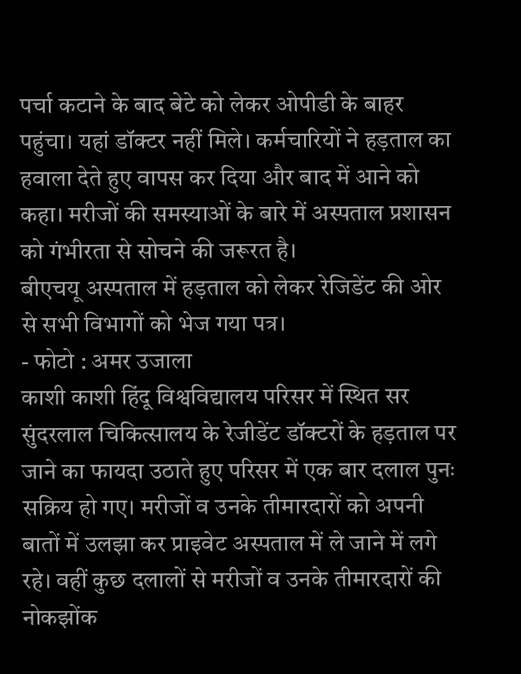पर्चा कटाने के बाद बेटे को लेकर ओपीडी के बाहर पहुंचा। यहां डॉक्टर नहीं मिले। कर्मचारियों ने हड़ताल का हवाला देते हुए वापस कर दिया और बाद में आने को कहा। मरीजों की समस्याओं के बारे में अस्पताल प्रशासन को गंभीरता से सोचने की जरूरत है।
बीएचयू अस्पताल में हड़ताल को लेकर रेजिडेंट की ओर से सभी विभागों को भेज गया पत्र।
- फोटो : अमर उजाला
काशी काशी हिंदू विश्वविद्यालय परिसर में स्थित सर सुंदरलाल चिकित्सालय के रेजीडेंट डॉक्टरों के हड़ताल पर जाने का फायदा उठाते हुए परिसर में एक बार दलाल पुनः सक्रिय हो गए। मरीजों व उनके तीमारदारों को अपनी बातों में उलझा कर प्राइवेट अस्पताल में ले जाने में लगे रहे। वहीं कुछ दलालों से मरीजों व उनके तीमारदारों की नोकझोंक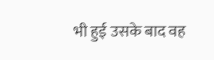भी हुई उसके बाद वह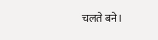चलते बने।